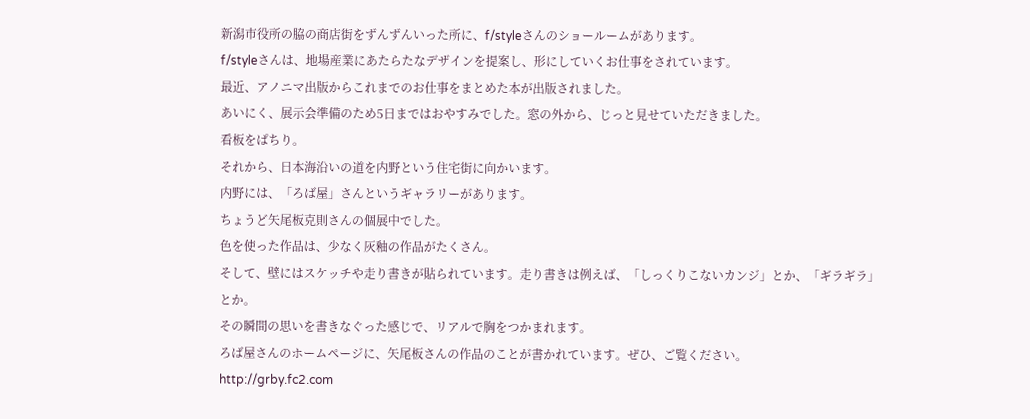新潟市役所の脇の商店街をずんずんいった所に、f/styleさんのショールームがあります。
f/styleさんは、地場産業にあたらたなデザインを提案し、形にしていくお仕事をされています。
最近、アノニマ出版からこれまでのお仕事をまとめた本が出版されました。
あいにく、展示会準備のため5日まではおやすみでした。窓の外から、じっと見せていただきました。
看板をぱちり。
それから、日本海沿いの道を内野という住宅街に向かいます。
内野には、「ろば屋」さんというギャラリーがあります。
ちょうど矢尾板克則さんの個展中でした。
色を使った作品は、少なく灰釉の作品がたくさん。
そして、壁にはスケッチや走り書きが貼られています。走り書きは例えば、「しっくりこないカンジ」とか、「ギラギラ」とか。
その瞬間の思いを書きなぐった感じで、リアルで胸をつかまれます。
ろば屋さんのホームページに、矢尾板さんの作品のことが書かれています。ぜひ、ご覧ください。
http://grby.fc2.com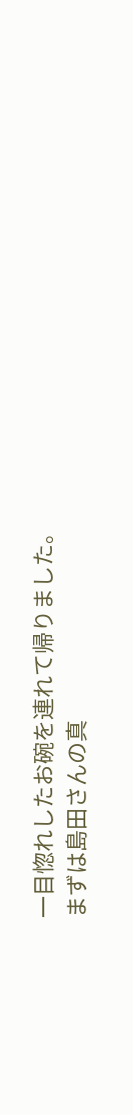一目惚れしたお碗を連れて帰りました。
まずは島田さんの真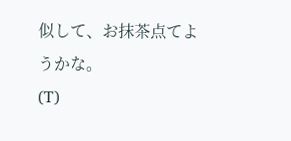似して、お抹茶点てようかな。
(T)